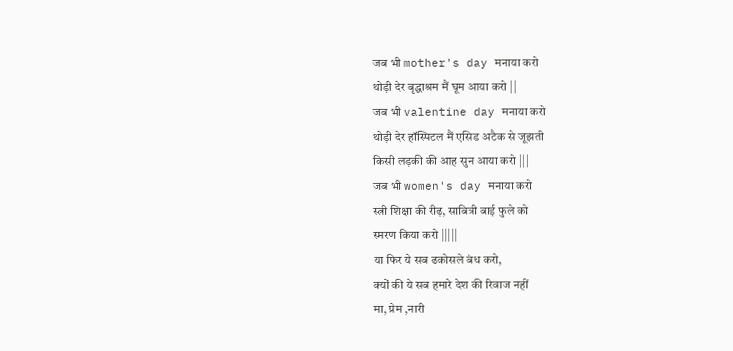जब भी mother's day मनाया करो
थोड़ी देर बृद्धाश्रम मैं घूम आया करो ||
जब भी valentine day मनाया करो
थोड़ी देर हॉस्पिटल मैं एसिड अटैक से जूझती
किसी लड़की की आह सुन आया करो |||
जब भी women's day मनाया करो
स्त्री शिक्षा की रीढ़, साबित्री बाई फुले को
स्मरण किया करो |||||
या फिर ये सब ढकोसले बंध करो,
क्यों की ये सब हमारे देश की रिवाज नहीं
मा, प्रेम ,नारी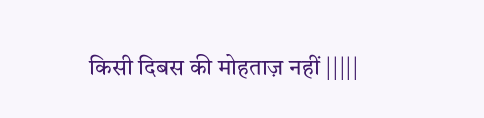किसी दिबस की मोहताज़ नहीं |||||